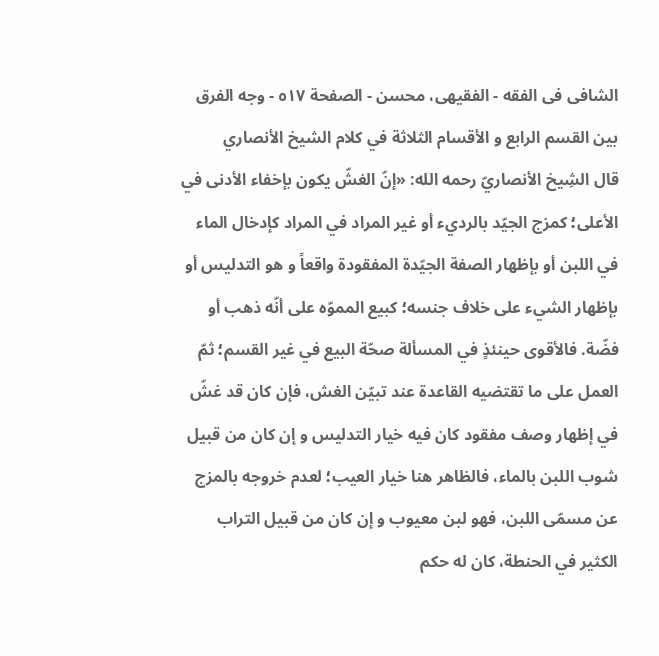الشافی فی الفقه - الفقیهی، محسن - الصفحة ٥١٧ - وجه الفرق بین القسم الرابع و الأقسام الثلاثة في کلام الشیخ الأنصاري
قال الشِیخ الأنصاريّ رحمه الله: «إنّ الغشّ يكون بإخفاء الأدنى في الأعلى؛ كمزج الجيّد بالرديء أو غير المراد في المراد كإدخال الماء في اللبن أو بإظهار الصفة الجيّدة المفقودة واقعاً و هو التدليس أو بإظهار الشيء على خلاف جنسه؛ كبيع المموّه على أنّه ذهب أو فضّة. فالأقوى حينئذٍ في المسألة صحّة البيع في غير القسم؛ ثمّ العمل على ما تقتضيه القاعدة عند تبيّن الغش، فإن كان قد غشّ في إظهار وصف مفقود كان فيه خيار التدليس و إن كان من قبيل شوب اللبن بالماء، فالظاهر هنا خيار العيب؛ لعدم خروجه بالمزج عن مسمّى اللبن، فهو لبن معيوب و إن كان من قبيل التراب الكثير في الحنطة، كان له حكم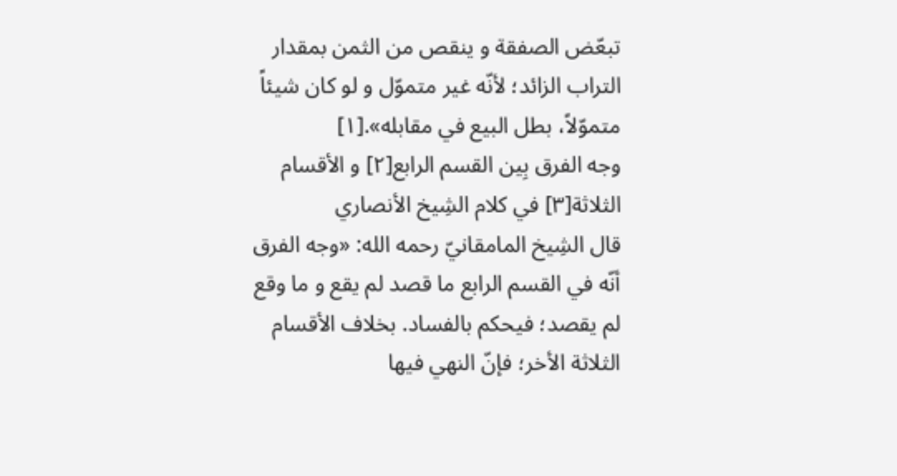تبعّض الصفقة و ينقص من الثمن بمقدار التراب الزائد؛ لأنّه غير متموّل و لو كان شيئاً متموّلاً، بطل البيع في مقابله».[١]
وجه الفرق بِین القسم الرابع[٢] و الأقسام الثلاثة[٣] في کلام الشِیخ الأنصاري
قال الشِیخ المامقانيّ رحمه الله: «وجه الفرق أنّه في القسم الرابع ما قصد لم يقع و ما وقع لم يقصد؛ فيحكم بالفساد. بخلاف الأقسام الثلاثة الأخر؛ فإنّ النهي فيها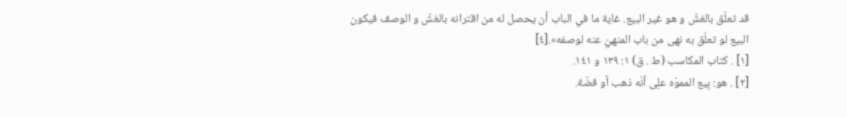قد تعلّق بالغشّ و هو غير البيع. غاية ما في الباب أن يحصل له من اقترانه بالغشّ و الوصف فيكون البيع لو تعلّق به نهى من باب المنهيّ عنه لوصفه».[٤]
[١] . كتاب المكاسب (ط . ق) ١: ١٣٩ و ١٤١.
[٢] . هو: بِیع المموّه علِی أنّه ذهب أو فضّة.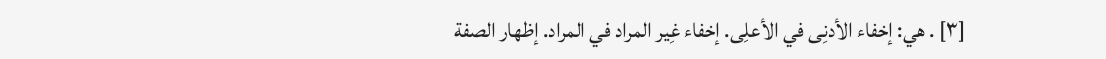[٣] . هي: إخفاء الأدنِی في الأعلِی. إخفاء غِیر المراد في المراد. إظهار الصفة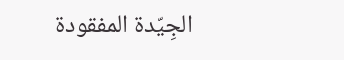الجِیّدة المفقودة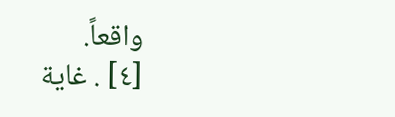واقعاً.
[٤] . غاية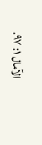الآمال ١: ٩٧.